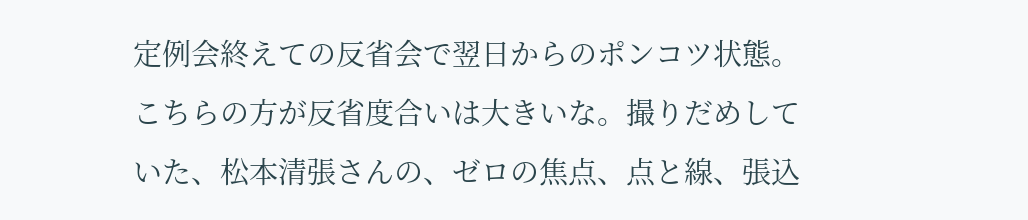定例会終えての反省会で翌日からのポンコツ状態。こちらの方が反省度合いは大きいな。撮りだめしていた、松本清張さんの、ゼロの焦点、点と線、張込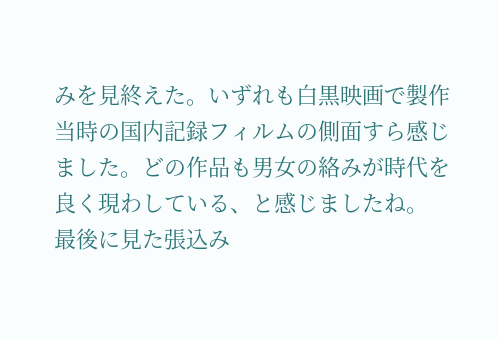みを見終えた。いずれも白黒映画で製作当時の国内記録フィルムの側面すら感じました。どの作品も男女の絡みが時代を良く現わしている、と感じましたね。
最後に見た張込み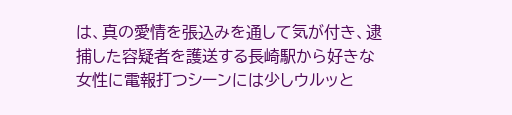は、真の愛情を張込みを通して気が付き、逮捕した容疑者を護送する長崎駅から好きな女性に電報打つシーンには少しウルッと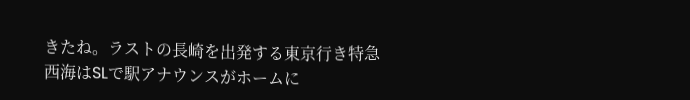きたね。ラストの長崎を出発する東京行き特急 西海はSLで駅アナウンスがホームに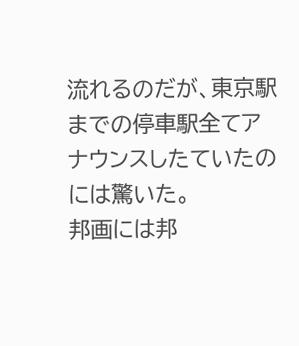流れるのだが、東京駅までの停車駅全てアナウンスしたていたのには驚いた。
邦画には邦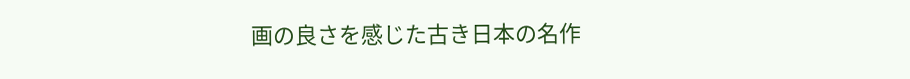画の良さを感じた古き日本の名作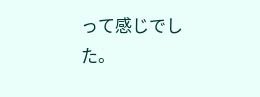って感じでした。